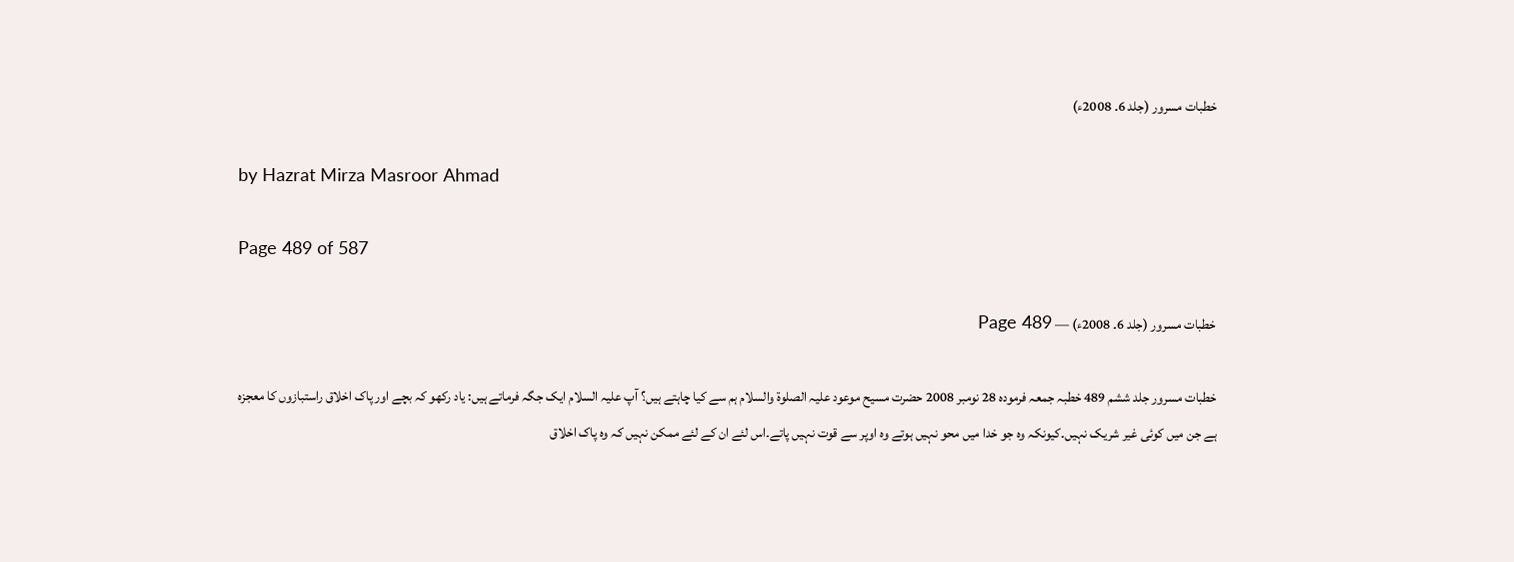خطبات مسرور (جلد 6۔ 2008ء)

by Hazrat Mirza Masroor Ahmad

Page 489 of 587

خطبات مسرور (جلد 6۔ 2008ء) — Page 489

خطبات مسرور جلد ششم 489 خطبہ جمعہ فرموده 28 نومبر 2008 حضرت مسیح موعود علیہ الصلوۃ والسلام ہم سے کیا چاہتے ہیں؟ آپ علیہ السلام ایک جگہ فرماتے ہیں: یاد رکھو کہ بچے اور پاک اخلاق راستبازوں کا معجزہ ہے جن میں کوئی غیر شریک نہیں۔کیونکہ وہ جو خدا میں محو نہیں ہوتے وہ اوپر سے قوت نہیں پاتے۔اس لئے ان کے لئے ممکن نہیں کہ وہ پاک اخلاق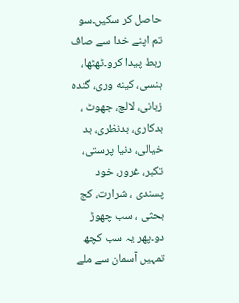حاصل کر سکیں۔سو تم اپنے خدا سے صاف ربط پیدا کرو۔ٹھٹھا، ہنسی، کینه وری، گندہ زبانی، لالچ، جھوٹ ، بدکاری، بدنظری، بد خیالی، دنیا پرستی، تکبر، غرور، خود پسندی ، شرارت، کج بحثی ، سب چھوڑ دو۔پھر یہ سب کچھ تمہیں آسمان سے ملے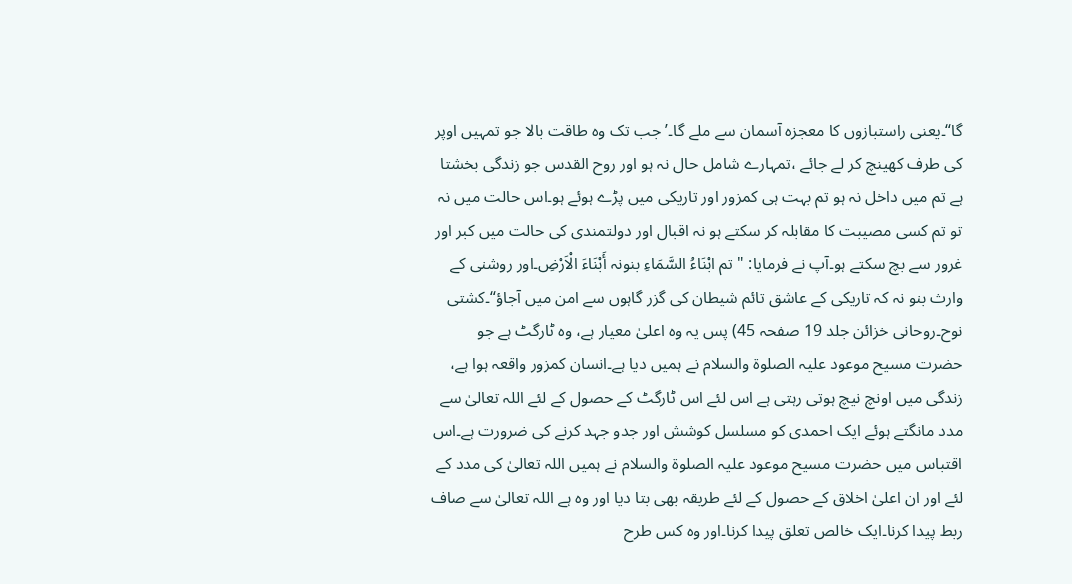گا“۔یعنی راستبازوں کا معجزہ آسمان سے ملے گا۔’ جب تک وہ طاقت بالا جو تمہیں اوپر کی طرف کھینچ کر لے جائے ،تمہارے شامل حال نہ ہو اور روح القدس جو زندگی بخشتا ہے تم میں داخل نہ ہو تم بہت ہی کمزور اور تاریکی میں پڑے ہوئے ہو۔اس حالت میں نہ تو تم کسی مصیبت کا مقابلہ کر سکتے ہو نہ اقبال اور دولتمندی کی حالت میں کبر اور غرور سے بچ سکتے ہو۔آپ نے فرمایا: " تم ابْنَاءُ السَّمَاءِ بنونہ أَبْنَاءَ الْاَرْضِ۔اور روشنی کے وارث بنو نہ کہ تاریکی کے عاشق تائم شیطان کی گزر گاہوں سے امن میں آجاؤ“۔کشتی نوح۔روحانی خزائن جلد 19 صفحہ 45) پس یہ وہ اعلیٰ معیار ہے، وہ ٹارگٹ ہے جو حضرت مسیح موعود علیہ الصلوۃ والسلام نے ہمیں دیا ہے۔انسان کمزور واقعہ ہوا ہے، زندگی میں اونچ نیچ ہوتی رہتی ہے اس لئے اس ٹارگٹ کے حصول کے لئے اللہ تعالیٰ سے مدد مانگتے ہوئے ایک احمدی کو مسلسل کوشش اور جدو جہد کرنے کی ضرورت ہے۔اس اقتباس میں حضرت مسیح موعود علیہ الصلوۃ والسلام نے ہمیں اللہ تعالیٰ کی مدد کے لئے اور ان اعلیٰ اخلاق کے حصول کے لئے طریقہ بھی بتا دیا اور وہ ہے اللہ تعالیٰ سے صاف ربط پیدا کرنا۔ایک خالص تعلق پیدا کرنا۔اور وہ کس طرح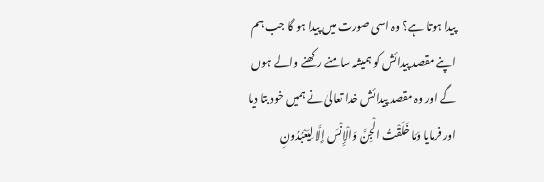پیدا ہوتا ہے؟ وہ اسی صورت میں پیدا ہو گا جب ہم اپنے مقصد پیدائش کو ہمیشہ سامنے رکھنے والے ہوں گے اور وہ مقصد پیدائش خدا تعالیٰ نے ہمیں خود بتا دیا اور فرمایا وَمَا خَلَقْتُ الْجِنَّ وَالْإِنْسَ إِلَّا لِيَعْبُدُونِ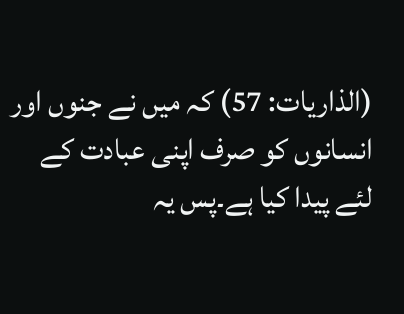(الذاریات: 57) کہ میں نے جنوں اور انسانوں کو صرف اپنی عبادت کے لئے پیدا کیا ہے۔پس یہ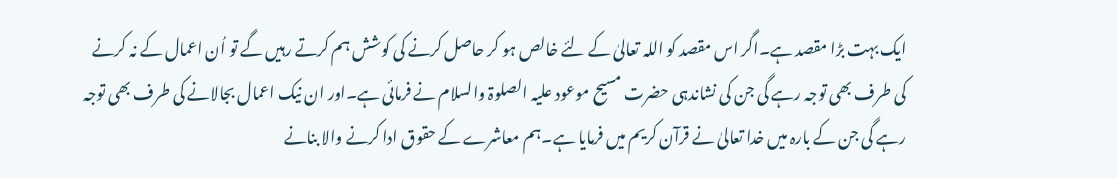ایک بہت بڑا مقصد ہے۔اگر اس مقصد کو اللہ تعالیٰ کے لئے خالص ہو کر حاصل کرنے کی کوشش ہم کرتے رہیں گے تو اُن اعمال کے نہ کرنے کی طرف بھی توجہ رہے گی جن کی نشاندہی حضرت مسیح موعود علیہ الصلوۃ والسلام نے فرمائی ہے۔اور ان نیک اعمال بجالانے کی طرف بھی توجہ رہے گی جن کے بارہ میں خدا تعالیٰ نے قرآن کریم میں فرمایا ہے۔ہم معاشرے کے حقوق ادا کرنے والا بنانے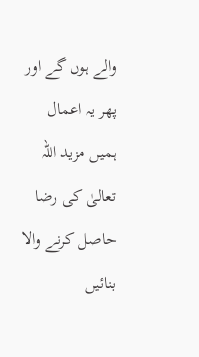والے ہوں گے اور پھر یہ اعمال ہمیں مزید اللہ تعالیٰ کی رضا حاصل کرنے والا بنائیں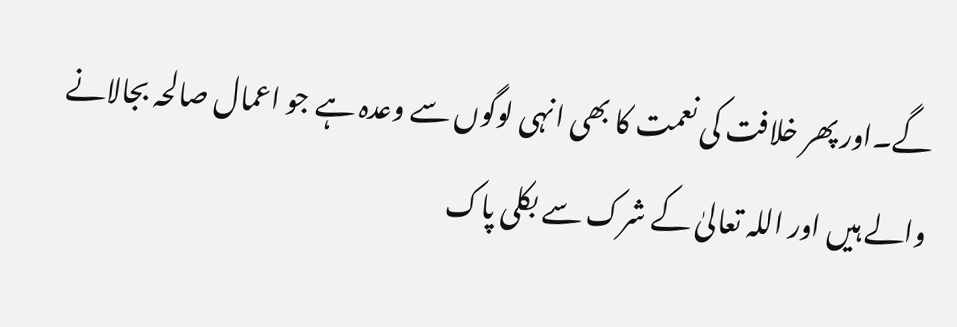گے۔اور پھر خلافت کی نعمت کا بھی انہی لوگوں سے وعدہ ہے جو اعمال صالحہ بجالانے والے ہیں اور اللہ تعالیٰ کے شرک سے بکلی پاک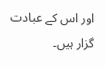اور اس کے عبادت گزار ہیں۔